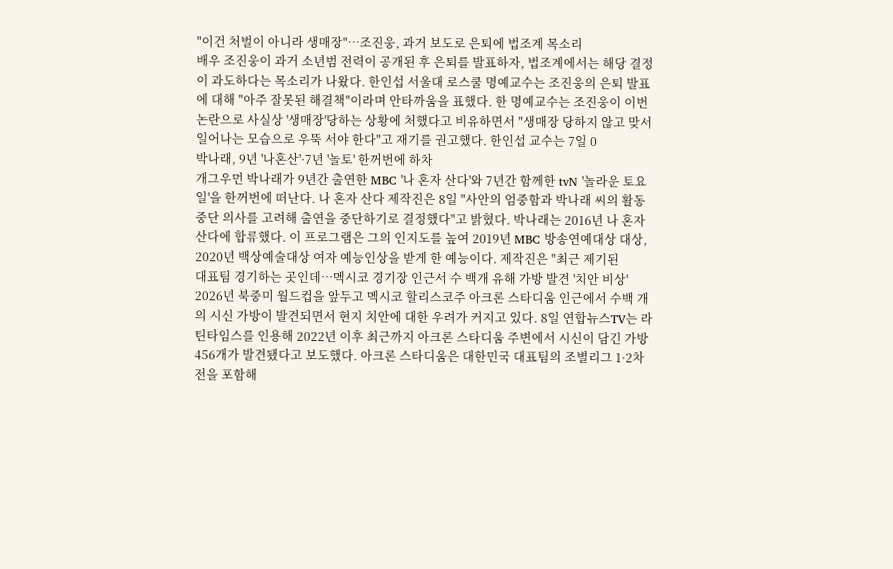"이건 처벌이 아니라 생매장"…조진웅, 과거 보도로 은퇴에 법조계 목소리
배우 조진웅이 과거 소년범 전력이 공개된 후 은퇴를 발표하자, 법조계에서는 해당 결정이 과도하다는 목소리가 나왔다. 한인섭 서울대 로스쿨 명예교수는 조진웅의 은퇴 발표에 대해 "아주 잘못된 해결책"이라며 안타까움을 표했다. 한 명예교수는 조진웅이 이번 논란으로 사실상 '생매장'당하는 상황에 처했다고 비유하면서 "생매장 당하지 않고 맞서 일어나는 모습으로 우뚝 서야 한다"고 재기를 권고했다. 한인섭 교수는 7일 0
박나래, 9년 '나혼산'·7년 '놀토' 한꺼번에 하차
개그우먼 박나래가 9년간 출연한 MBC '나 혼자 산다'와 7년간 함께한 tvN '놀라운 토요일'을 한꺼번에 떠난다. 나 혼자 산다 제작진은 8일 "사안의 엄중함과 박나래 씨의 활동 중단 의사를 고려해 출연을 중단하기로 결정했다"고 밝혔다. 박나래는 2016년 나 혼자 산다에 합류했다. 이 프로그램은 그의 인지도를 높여 2019년 MBC 방송연예대상 대상, 2020년 백상예술대상 여자 예능인상을 받게 한 예능이다. 제작진은 "최근 제기된
대표팀 경기하는 곳인데…멕시코 경기장 인근서 수 백개 유해 가방 발견 '치안 비상'
2026년 북중미 월드컵을 앞두고 멕시코 할리스코주 아크론 스타디움 인근에서 수백 개의 시신 가방이 발견되면서 현지 치안에 대한 우려가 커지고 있다. 8일 연합뉴스TV는 라틴타임스를 인용해 2022년 이후 최근까지 아크론 스타디움 주변에서 시신이 담긴 가방 456개가 발견됐다고 보도했다. 아크론 스타디움은 대한민국 대표팀의 조별리그 1·2차전을 포함해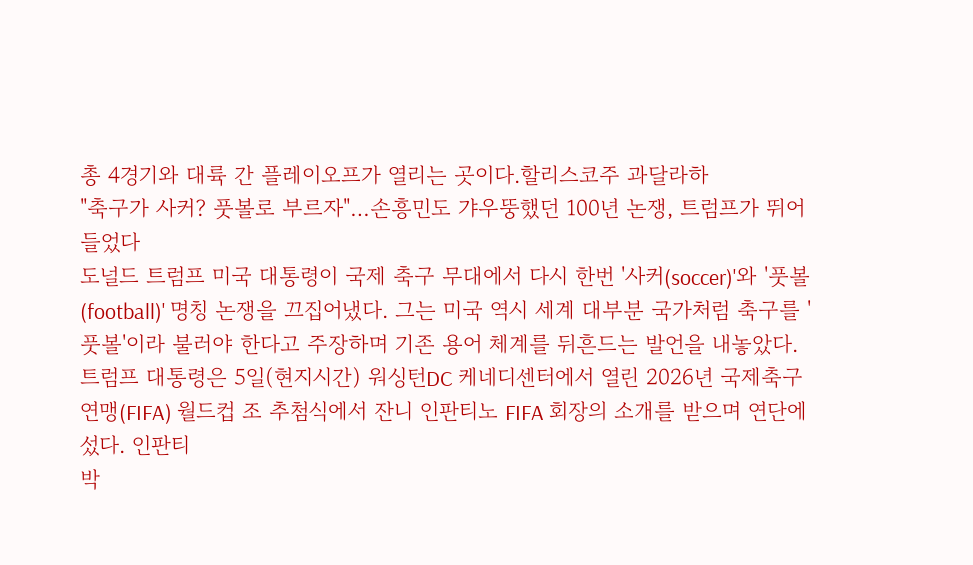총 4경기와 대륙 간 플레이오프가 열리는 곳이다.할리스코주 과달라하
"축구가 사커? 풋볼로 부르자"…손흥민도 갸우뚱했던 100년 논쟁, 트럼프가 뛰어들었다
도널드 트럼프 미국 대통령이 국제 축구 무대에서 다시 한번 '사커(soccer)'와 '풋볼(football)' 명칭 논쟁을 끄집어냈다. 그는 미국 역시 세계 대부분 국가처럼 축구를 '풋볼'이라 불러야 한다고 주장하며 기존 용어 체계를 뒤흔드는 발언을 내놓았다. 트럼프 대통령은 5일(현지시간) 워싱턴DC 케네디센터에서 열린 2026년 국제축구연맹(FIFA) 월드컵 조 추첨식에서 잔니 인판티노 FIFA 회장의 소개를 받으며 연단에 섰다. 인판티
박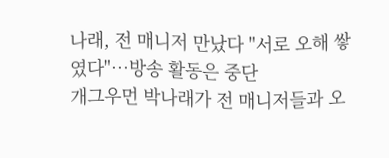나래, 전 매니저 만났다 "서로 오해 쌓였다"…방송 활동은 중단
개그우먼 박나래가 전 매니저들과 오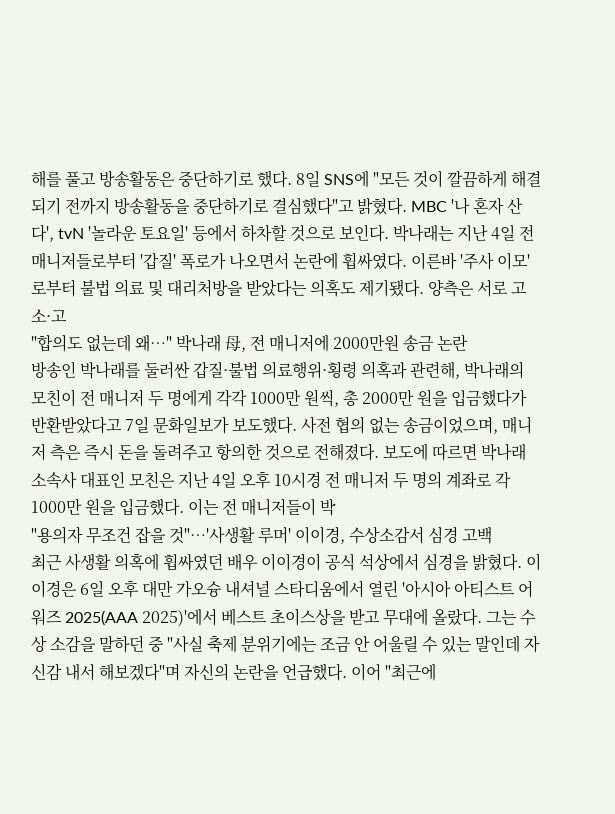해를 풀고 방송활동은 중단하기로 했다. 8일 SNS에 "모든 것이 깔끔하게 해결되기 전까지 방송활동을 중단하기로 결심했다"고 밝혔다. MBC '나 혼자 산다', tvN '놀라운 토요일' 등에서 하차할 것으로 보인다. 박나래는 지난 4일 전 매니저들로부터 '갑질' 폭로가 나오면서 논란에 휩싸였다. 이른바 '주사 이모'로부터 불법 의료 및 대리처방을 받았다는 의혹도 제기됐다. 양측은 서로 고소·고
"합의도 없는데 왜…" 박나래 母, 전 매니저에 2000만원 송금 논란
방송인 박나래를 둘러싼 갑질·불법 의료행위·횡령 의혹과 관련해, 박나래의 모친이 전 매니저 두 명에게 각각 1000만 원씩, 총 2000만 원을 입금했다가 반환받았다고 7일 문화일보가 보도했다. 사전 협의 없는 송금이었으며, 매니저 측은 즉시 돈을 돌려주고 항의한 것으로 전해졌다. 보도에 따르면 박나래 소속사 대표인 모친은 지난 4일 오후 10시경 전 매니저 두 명의 계좌로 각 1000만 원을 입금했다. 이는 전 매니저들이 박
"용의자 무조건 잡을 것"…'사생활 루머' 이이경, 수상소감서 심경 고백
최근 사생활 의혹에 휩싸였던 배우 이이경이 공식 석상에서 심경을 밝혔다. 이이경은 6일 오후 대만 가오슝 내셔널 스타디움에서 열린 '아시아 아티스트 어워즈 2025(AAA 2025)'에서 베스트 초이스상을 받고 무대에 올랐다. 그는 수상 소감을 말하던 중 "사실 축제 분위기에는 조금 안 어울릴 수 있는 말인데 자신감 내서 해보겠다"며 자신의 논란을 언급했다. 이어 "최근에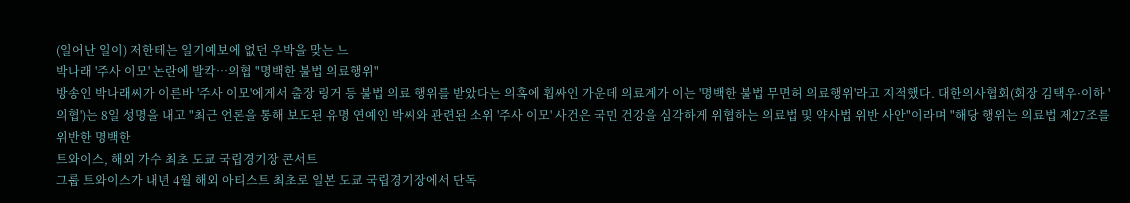(일어난 일이) 저한테는 일기예보에 없던 우박을 맞는 느
박나래 '주사 이모' 논란에 발칵…의협 "명백한 불법 의료행위"
방송인 박나래씨가 이른바 '주사 이모'에게서 출장 링거 등 불법 의료 행위를 받았다는 의혹에 휩싸인 가운데 의료계가 이는 '명백한 불법 무면허 의료행위'라고 지적했다. 대한의사협회(회장 김택우·이하 '의협')는 8일 성명을 내고 "최근 언론을 통해 보도된 유명 연예인 박씨와 관련된 소위 '주사 이모' 사건은 국민 건강을 심각하게 위협하는 의료법 및 약사법 위반 사안"이라며 "해당 행위는 의료법 제27조를 위반한 명백한
트와이스, 해외 가수 최초 도쿄 국립경기장 콘서트
그룹 트와이스가 내년 4월 해외 아티스트 최초로 일본 도쿄 국립경기장에서 단독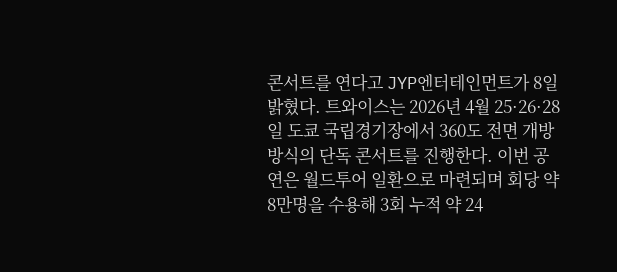콘서트를 연다고 JYP엔터테인먼트가 8일 밝혔다. 트와이스는 2026년 4월 25·26·28일 도쿄 국립경기장에서 360도 전면 개방 방식의 단독 콘서트를 진행한다. 이번 공연은 월드투어 일환으로 마련되며 회당 약 8만명을 수용해 3회 누적 약 24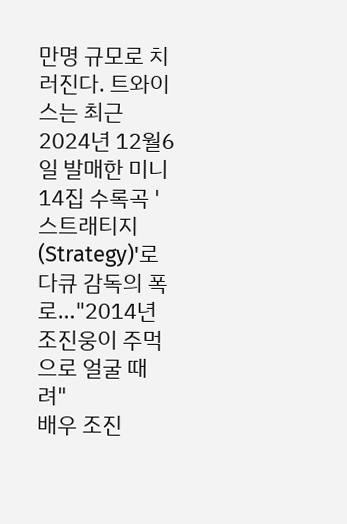만명 규모로 치러진다. 트와이스는 최근 2024년 12월6일 발매한 미니 14집 수록곡 '스트래티지(Strategy)'로
다큐 감독의 폭로…"2014년 조진웅이 주먹으로 얼굴 때려"
배우 조진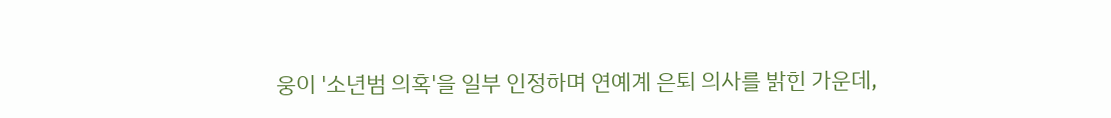웅이 '소년범 의혹'을 일부 인정하며 연예계 은퇴 의사를 밝힌 가운데,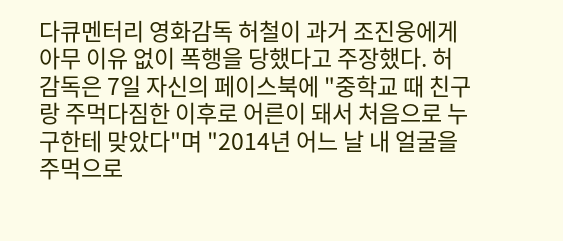다큐멘터리 영화감독 허철이 과거 조진웅에게 아무 이유 없이 폭행을 당했다고 주장했다. 허 감독은 7일 자신의 페이스북에 "중학교 때 친구랑 주먹다짐한 이후로 어른이 돼서 처음으로 누구한테 맞았다"며 "2014년 어느 날 내 얼굴을 주먹으로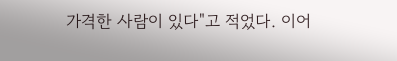가격한 사람이 있다"고 적었다. 이어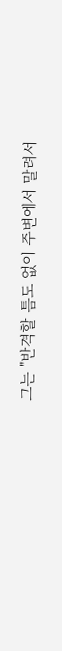그는 "반격할 틈도 없이 주변에서 말려서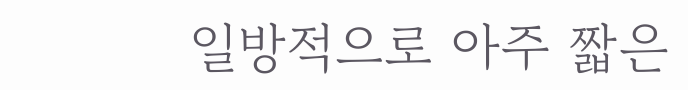일방적으로 아주 짧은